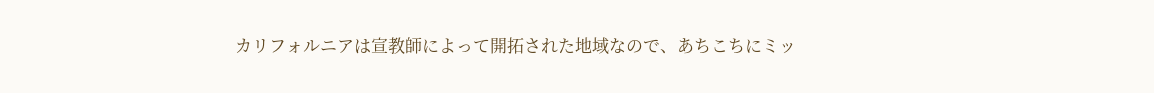カリフォルニアは宣教師によって開拓された地域なので、あちこちにミッ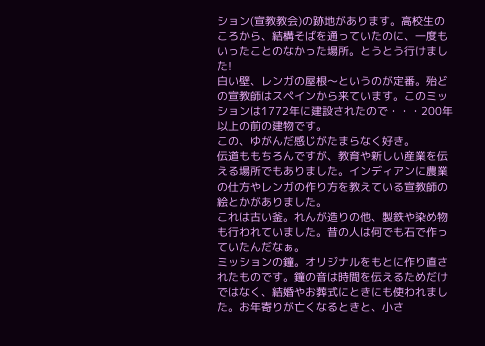ション(宣教教会)の跡地があります。高校生のころから、結構そばを通っていたのに、一度もいったことのなかった場所。とうとう行けました!
白い壁、レンガの屋根〜というのが定番。殆どの宣教師はスペインから来ています。このミッションは1772年に建設されたので・・・200年以上の前の建物です。
この、ゆがんだ感じがたまらなく好き。
伝道ももちろんですが、教育や新しい産業を伝える場所でもありました。インディアンに農業の仕方やレンガの作り方を教えている宣教師の絵とかがありました。
これは古い釜。れんが造りの他、製鉄や染め物も行われていました。昔の人は何でも石で作っていたんだなぁ。
ミッションの鐘。オリジナルをもとに作り直されたものです。鐘の音は時間を伝えるためだけではなく、結婚やお葬式にときにも使われました。お年寄りが亡くなるときと、小さ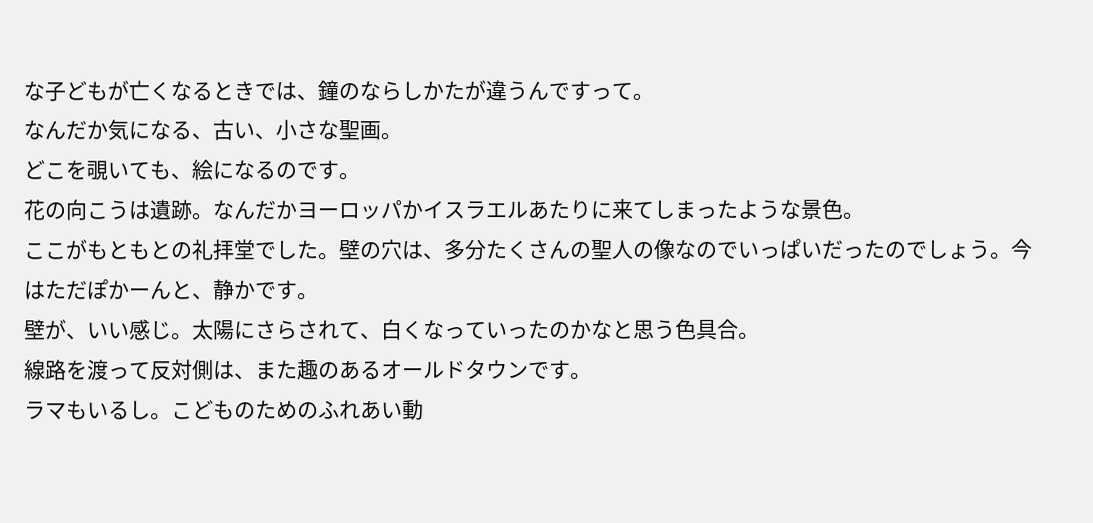な子どもが亡くなるときでは、鐘のならしかたが違うんですって。
なんだか気になる、古い、小さな聖画。
どこを覗いても、絵になるのです。
花の向こうは遺跡。なんだかヨーロッパかイスラエルあたりに来てしまったような景色。
ここがもともとの礼拝堂でした。壁の穴は、多分たくさんの聖人の像なのでいっぱいだったのでしょう。今はただぽかーんと、静かです。
壁が、いい感じ。太陽にさらされて、白くなっていったのかなと思う色具合。
線路を渡って反対側は、また趣のあるオールドタウンです。
ラマもいるし。こどものためのふれあい動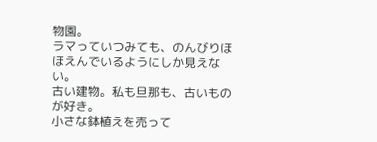物園。
ラマっていつみても、のんびりほほえんでいるようにしか見えない。
古い建物。私も旦那も、古いものが好き。
小さな鉢植えを売って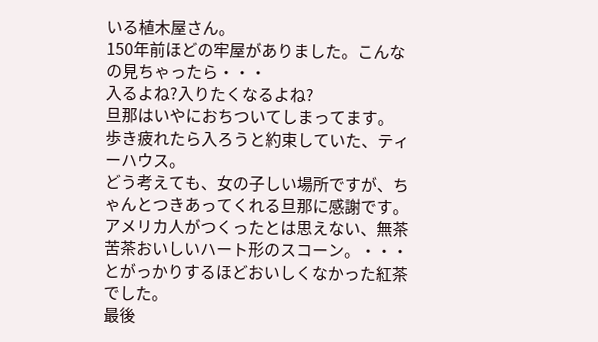いる植木屋さん。
150年前ほどの牢屋がありました。こんなの見ちゃったら・・・
入るよね?入りたくなるよね?
旦那はいやにおちついてしまってます。
歩き疲れたら入ろうと約束していた、ティーハウス。
どう考えても、女の子しい場所ですが、ちゃんとつきあってくれる旦那に感謝です。
アメリカ人がつくったとは思えない、無茶苦茶おいしいハート形のスコーン。・・・とがっかりするほどおいしくなかった紅茶でした。
最後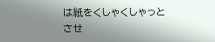は紙をくしゃくしゃっとさせ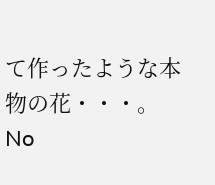て作ったような本物の花・・・。
No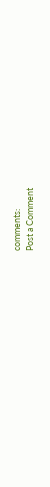comments:
Post a Comment